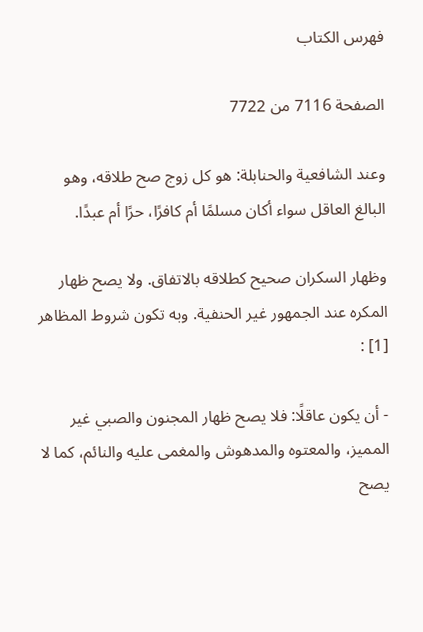فهرس الكتاب

الصفحة 7116 من 7722

وعند الشافعية والحنابلة: هو كل زوج صح طلاقه، وهو البالغ العاقل سواء أكان مسلمًا أم كافرًا، حرًا أم عبدًا.

وظهار السكران صحيح كطلاقه بالاتفاق. ولا يصح ظهار المكره عند الجمهور غير الحنفية. وبه تكون شروط المظاهر [1] :

- أن يكون عاقلًا: فلا يصح ظهار المجنون والصبي غير المميز، والمعتوه والمدهوش والمغمى عليه والنائم، كما لا يصح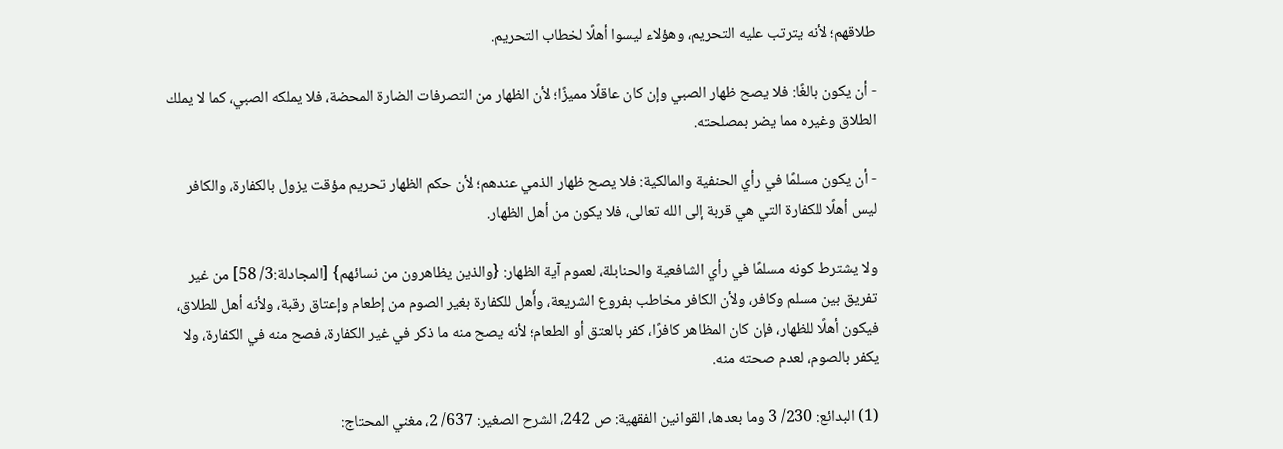طلاقهم؛ لأنه يترتب عليه التحريم، وهؤلاء ليسوا أهلًا لخطاب التحريم.

- أن يكون بالغًا: فلا يصح ظهار الصبي وإن كان عاقلًا مميزًا؛ لأن الظهار من التصرفات الضارة المحضة، فلا يملكه الصبي، كما لا يملك الطلاق وغيره مما يضر بمصلحته.

- أن يكون مسلمًا في رأي الحنفية والمالكية: فلا يصح ظهار الذمي عندهم؛ لأن حكم الظهار تحريم مؤقت يزول بالكفارة، والكافر ليس أهلًا للكفارة التي هي قربة إلى الله تعالى، فلا يكون من أهل الظهار.

ولا يشترط كونه مسلمًا في رأي الشافعية والحنابلة، لعموم آية الظهار: {والذين يظاهرون من نسائهم} [المجادلة:3/ 58] من غير تفريق بين مسلم وكافر، ولأن الكافر مخاطب بفروع الشريعة، وأّهل للكفارة بغير الصوم من إطعام وإعتاق رقبة، ولأنه أهل للطلاق، فيكون أهلًا للظهار، فإن كان المظاهر كافرًا، كفر بالعتق أو الطعام؛ لأنه يصح منه ما ذكر في غير الكفارة، فصح منه في الكفارة، ولا يكفر بالصوم، لعدم صحته منه.

(1) البدائع: 230/ 3 وما بعدها، القوانين الفقهية: ص 242، الشرح الصغير: 637/ 2، مغني المحتاج: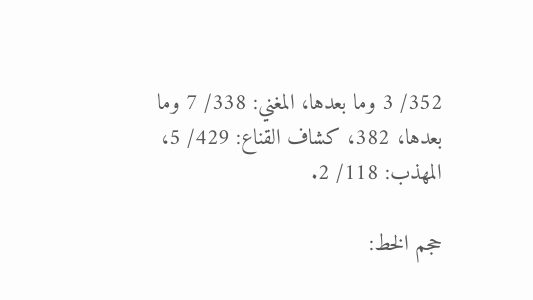352/ 3 وما بعدها، المغني: 338/ 7 وما بعدها، 382، كشاف القناع: 429/ 5، المهذب: 118/ 2.

حجم الخط: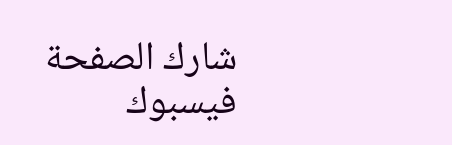شارك الصفحة
فيسبوك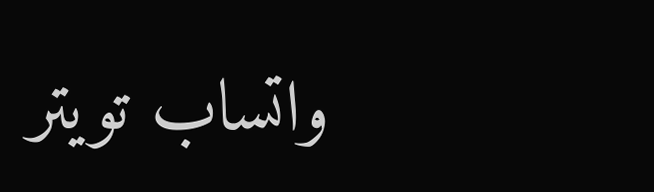واتساب تويتر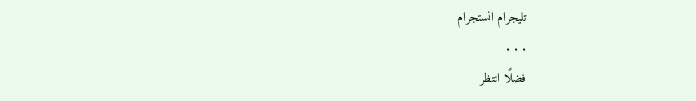تليجرام انستجرام
. . .
فضلًا انتظر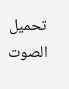تحميل الصوت